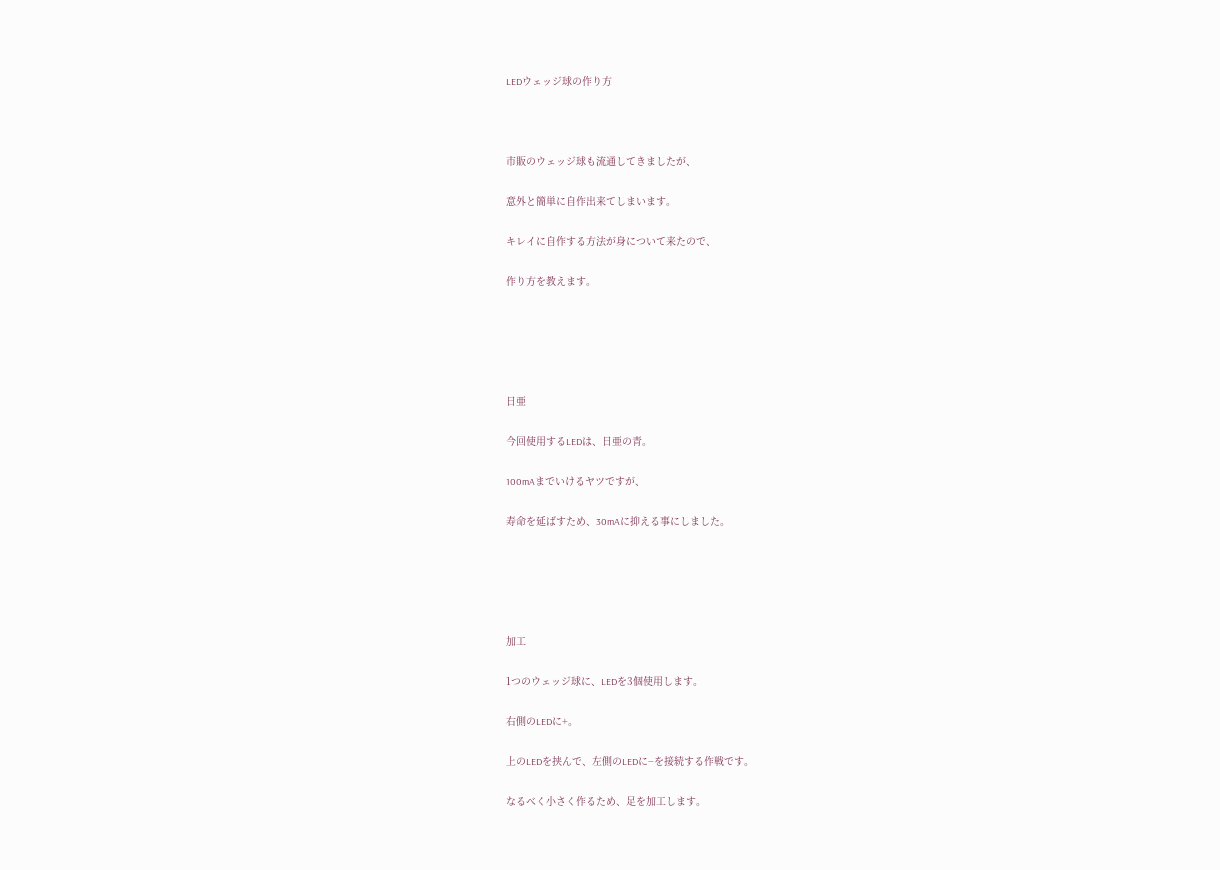LEDウェッジ球の作り方



市販のウェッジ球も流通してきましたが、

意外と簡単に自作出来てしまいます。

キレイに自作する方法が身について来たので、

作り方を教えます。





日亜

今回使用するLEDは、日亜の青。

100mAまでいけるヤツですが、

寿命を延ばすため、30mAに抑える事にしました。





加工

1つのウェッジ球に、LEDを3個使用します。

右側のLEDに+。

上のLEDを挟んで、左側のLEDに−を接続する作戦です。

なるべく小さく作るため、足を加工します。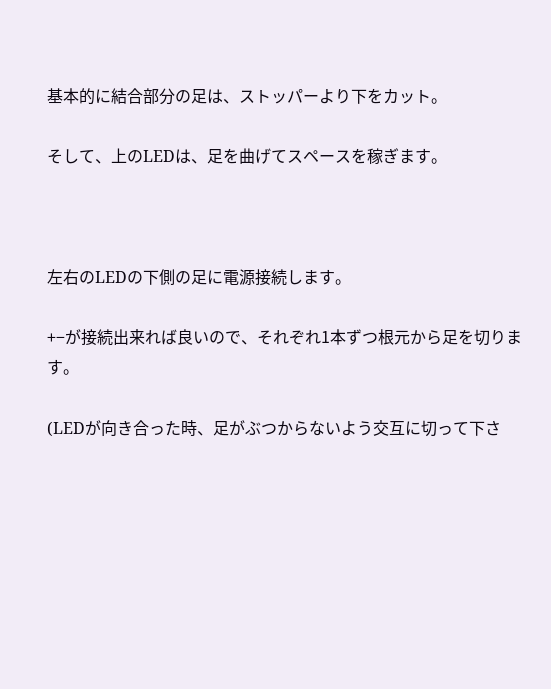基本的に結合部分の足は、ストッパーより下をカット。

そして、上のLEDは、足を曲げてスペースを稼ぎます。



左右のLEDの下側の足に電源接続します。

+−が接続出来れば良いので、それぞれ1本ずつ根元から足を切ります。

(LEDが向き合った時、足がぶつからないよう交互に切って下さ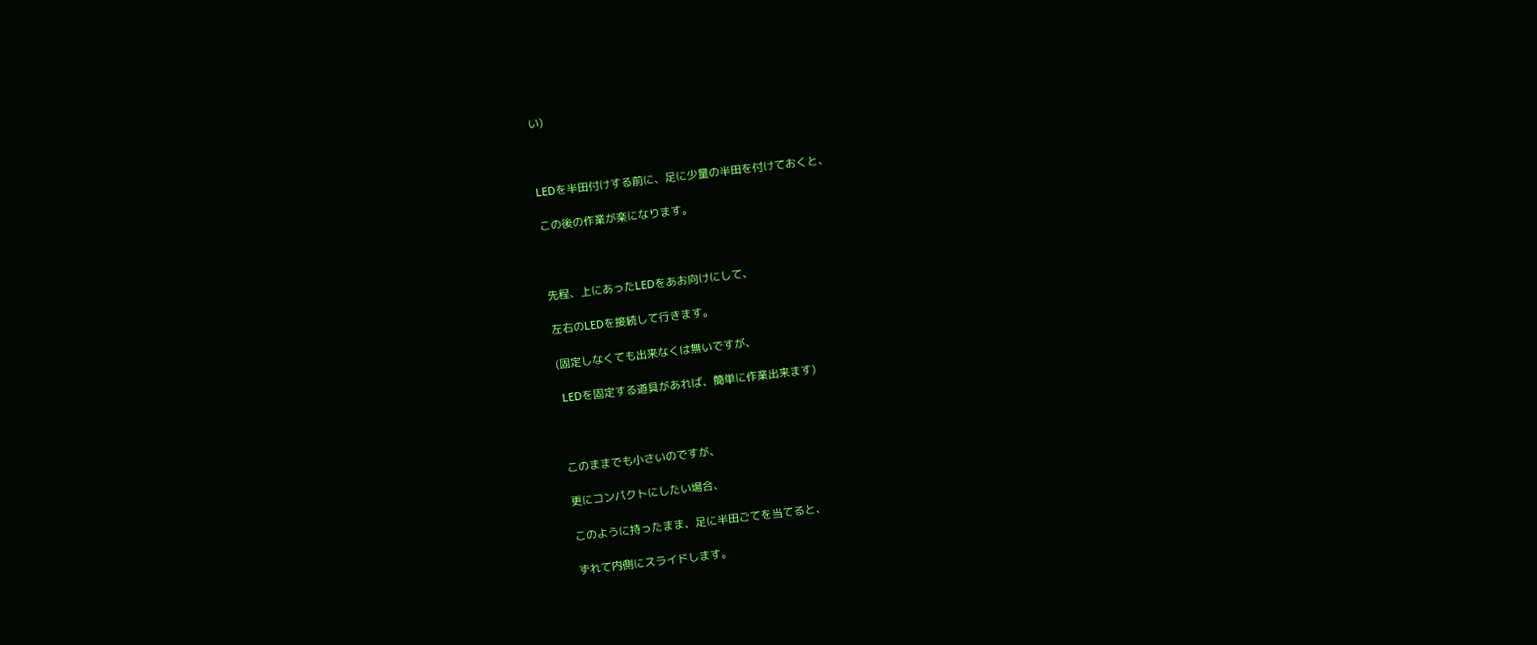い)



LEDを半田付けする前に、足に少量の半田を付けておくと、

この後の作業が楽になります。



先程、上にあったLEDをあお向けにして、

左右のLEDを接続して行きます。

(固定しなくても出来なくは無いですが、

 LEDを固定する道具があれば、簡単に作業出来ます)



このままでも小さいのですが、

更にコンパクトにしたい場合、

このように持ったまま、足に半田ごてを当てると、

ずれて内側にスライドします。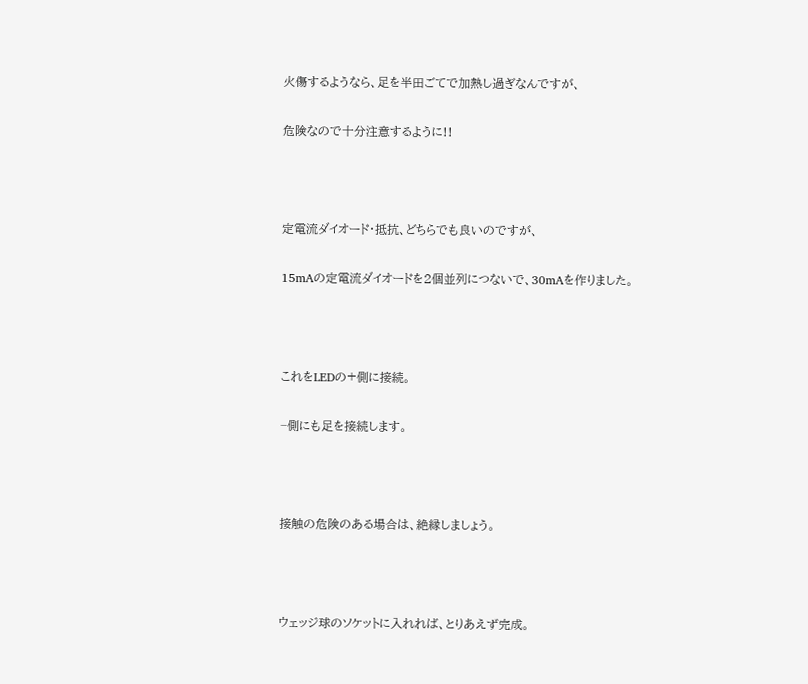火傷するようなら、足を半田ごてで加熱し過ぎなんですが、

危険なので十分注意するように!!



定電流ダイオード・抵抗、どちらでも良いのですが、

15mAの定電流ダイオードを2個並列につないで、30mAを作りました。



これをLEDの+側に接続。

−側にも足を接続します。



接触の危険のある場合は、絶縁しましょう。



ウェッジ球のソケットに入れれば、とりあえず完成。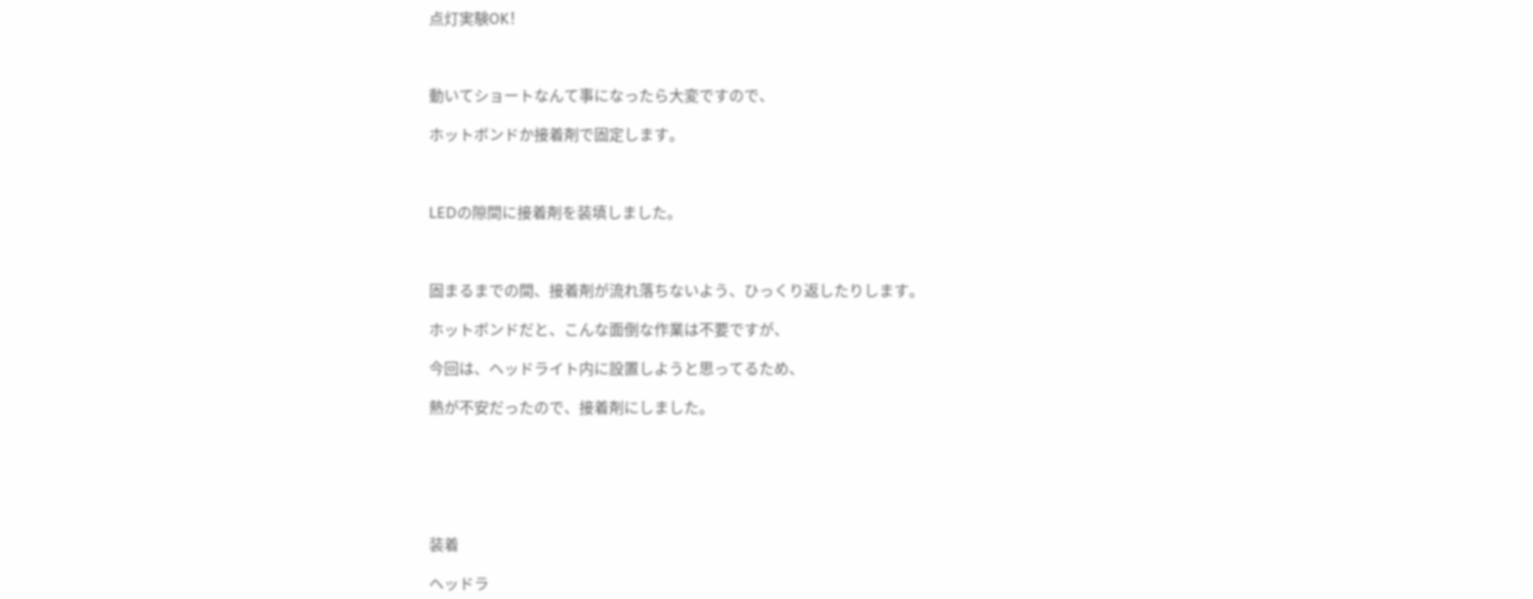点灯実験OK!



動いてショートなんて事になったら大変ですので、

ホットボンドか接着剤で固定します。



LEDの隙間に接着剤を装填しました。



固まるまでの間、接着剤が流れ落ちないよう、ひっくり返したりします。

ホットボンドだと、こんな面倒な作業は不要ですが、

今回は、ヘッドライト内に設置しようと思ってるため、

熱が不安だったので、接着剤にしました。






装着

ヘッドラ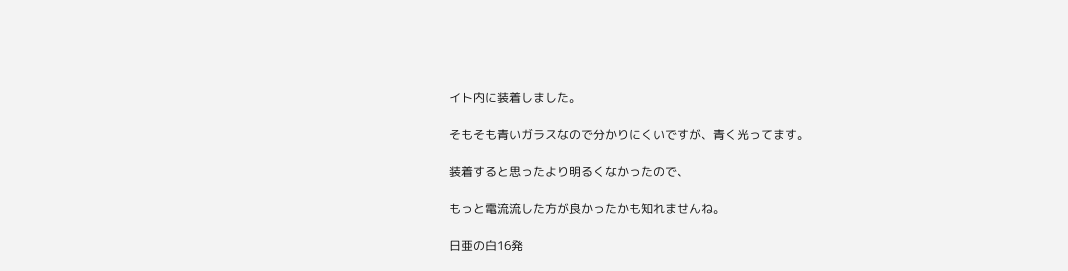イト内に装着しました。

そもそも青いガラスなので分かりにくいですが、青く光ってます。

装着すると思ったより明るくなかったので、

もっと電流流した方が良かったかも知れませんね。

日亜の白16発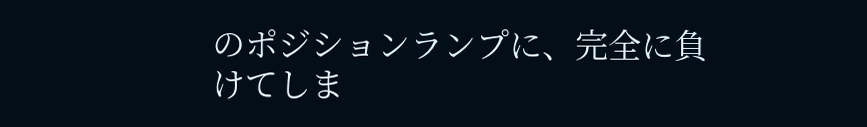のポジションランプに、完全に負けてしま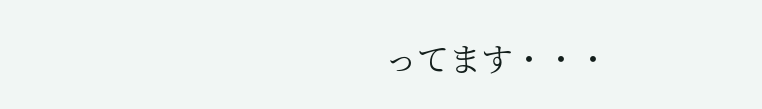ってます・・・